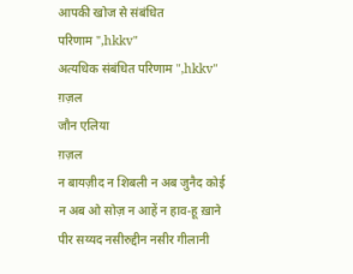आपकी खोज से संबंधित
परिणाम ",hkkv"
अत्यधिक संबंधित परिणाम ",hkkv"
ग़ज़ल
जौन एलिया
ग़ज़ल
न बायज़ीद न शिबली न अब जुनैद कोई
न अब ओ सोज़ न आहें न हाव-हू ख़ाने
पीर सय्यद नसीरुद्दीन नसीर गीलानी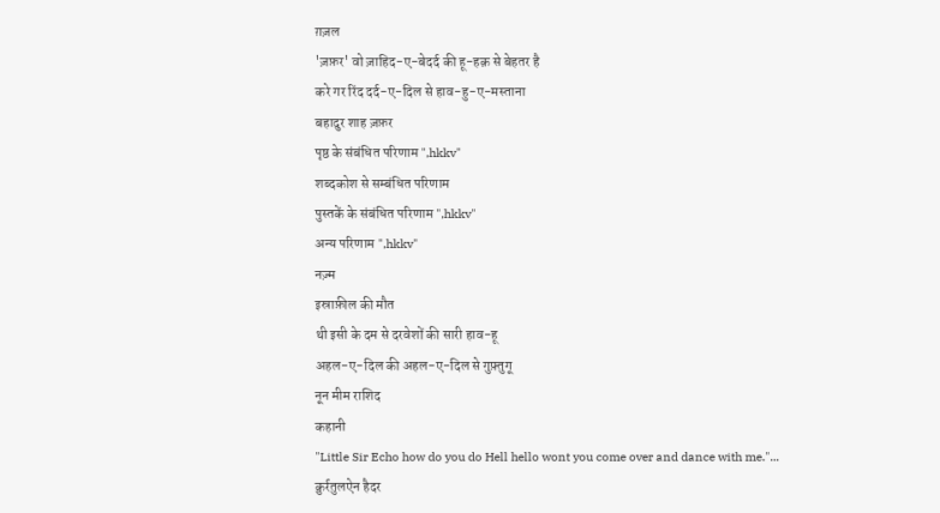ग़ज़ल
'ज़फ़र' वो ज़ाहिद-ए-बेदर्द की हू-हक़ से बेहतर है
करे गर रिंद दर्द-ए-दिल से हाव-हु-ए-मस्ताना
बहादुर शाह ज़फ़र
पृष्ठ के संबंधित परिणाम ",hkkv"
शब्दकोश से सम्बंधित परिणाम
पुस्तकें के संबंधित परिणाम ",hkkv"
अन्य परिणाम ",hkkv"
नज़्म
इस्राफ़ील की मौत
थी इसी के दम से दरवेशों की सारी हाव-हू
अहल-ए-दिल की अहल-ए-दिल से गुफ़्तुगू
नून मीम राशिद
कहानी
"Little Sir Echo how do you do Hell hello wont you come over and dance with me."...
क़ुर्रतुलऐन हैदर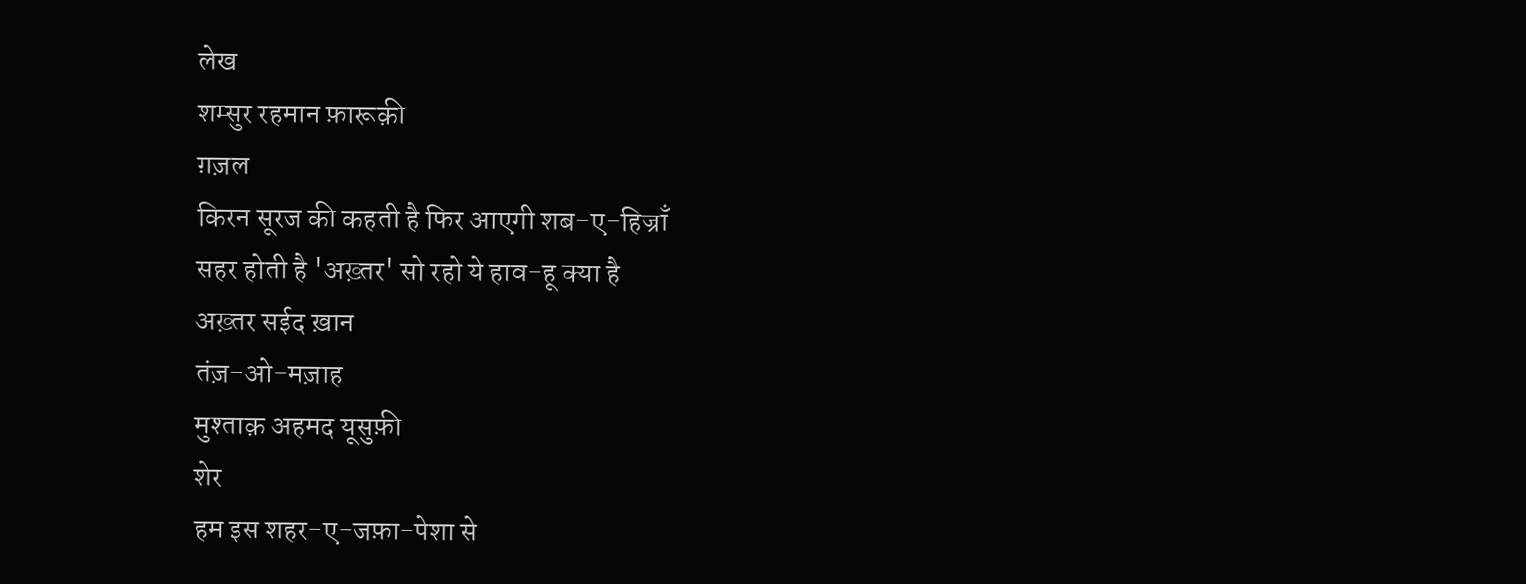लेख
शम्सुर रहमान फ़ारूक़ी
ग़ज़ल
किरन सूरज की कहती है फिर आएगी शब-ए-हिज्राँ
सहर होती है 'अख़्तर' सो रहो ये हाव-हू क्या है
अख़्तर सईद ख़ान
तंज़-ओ-मज़ाह
मुश्ताक़ अहमद यूसुफ़ी
शेर
हम इस शहर-ए-जफ़ा-पेशा से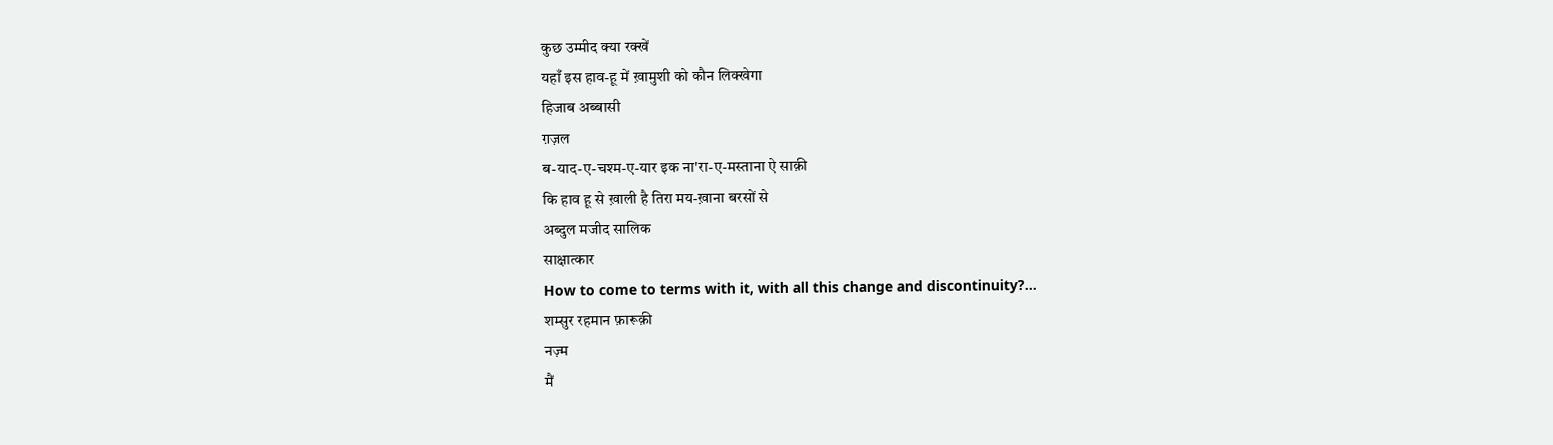कुछ उम्मीद क्या रक्खें
यहाँ इस हाव-हू में ख़ामुशी को कौन लिक्खेगा
हिजाब अब्बासी
ग़ज़ल
ब-याद-ए-चश्म-ए-यार इक ना'रा-ए-मस्ताना ऐ साक़ी
कि हाव हू से ख़ाली है तिरा मय-ख़ाना बरसों से
अब्दुल मजीद सालिक
साक्षात्कार
How to come to terms with it, with all this change and discontinuity?...
शम्सुर रहमान फ़ारूक़ी
नज़्म
मैं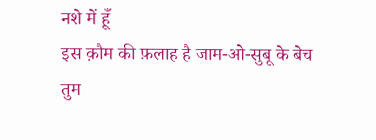नशे में हूँ
इस क़ौम की फ़लाह है जाम-ओ-सुबू के बेच
तुम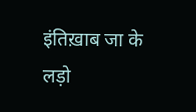इंतिख़ाब जा के लड़ो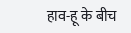हाव-हू के बीच